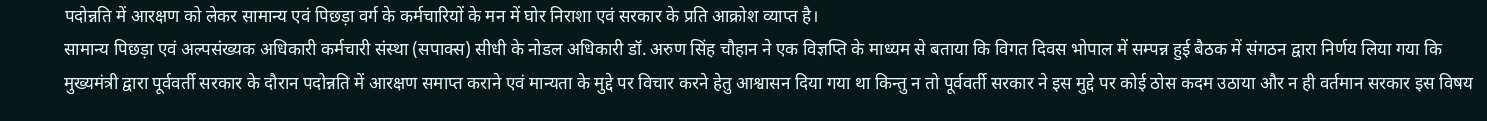पदोन्नति में आरक्षण को लेकर सामान्य एवं पिछड़ा वर्ग के कर्मचारियों के मन में घोर निराशा एवं सरकार के प्रति आक्रोश व्याप्त है।
सामान्य पिछड़ा एवं अल्पसंख्यक अधिकारी कर्मचारी संस्था (सपाक्स) सीधी के नोडल अधिकारी डॉ. अरुण सिंह चौहान ने एक विज्ञप्ति के माध्यम से बताया कि विगत दिवस भोपाल में सम्पन्न हुई बैठक में संगठन द्वारा निर्णय लिया गया कि मुख्यमंत्री द्वारा पूर्ववर्ती सरकार के दौरान पदोन्नति में आरक्षण समाप्त कराने एवं मान्यता के मुद्दे पर विचार करने हेतु आश्वासन दिया गया था किन्तु न तो पूर्ववर्ती सरकार ने इस मुद्दे पर कोई ठोस कदम उठाया और न ही वर्तमान सरकार इस विषय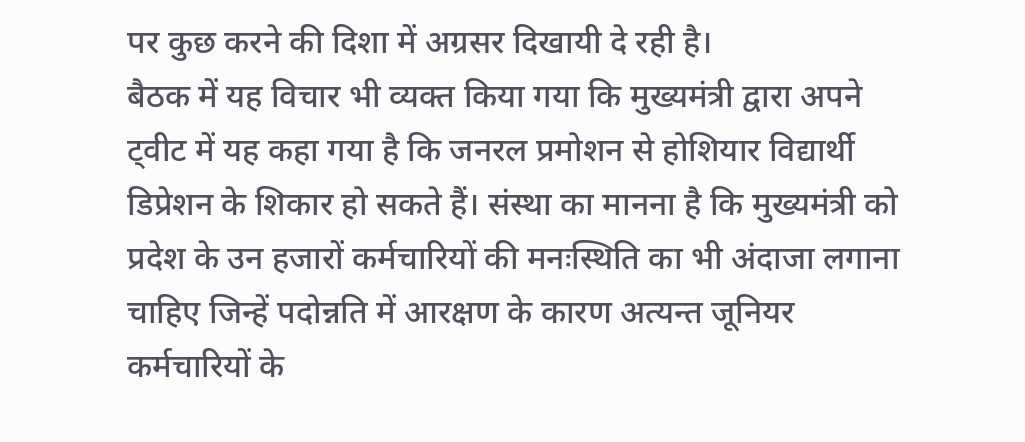पर कुछ करने की दिशा में अग्रसर दिखायी दे रही है।
बैठक में यह विचार भी व्यक्त किया गया कि मुख्यमंत्री द्वारा अपने ट्वीट में यह कहा गया है कि जनरल प्रमोशन से होशियार विद्यार्थी डिप्रेशन के शिकार हो सकते हैं। संस्था का मानना है कि मुख्यमंत्री को प्रदेश के उन हजारों कर्मचारियों की मनःस्थिति का भी अंदाजा लगाना चाहिए जिन्हें पदोन्नति में आरक्षण के कारण अत्यन्त जूनियर कर्मचारियों के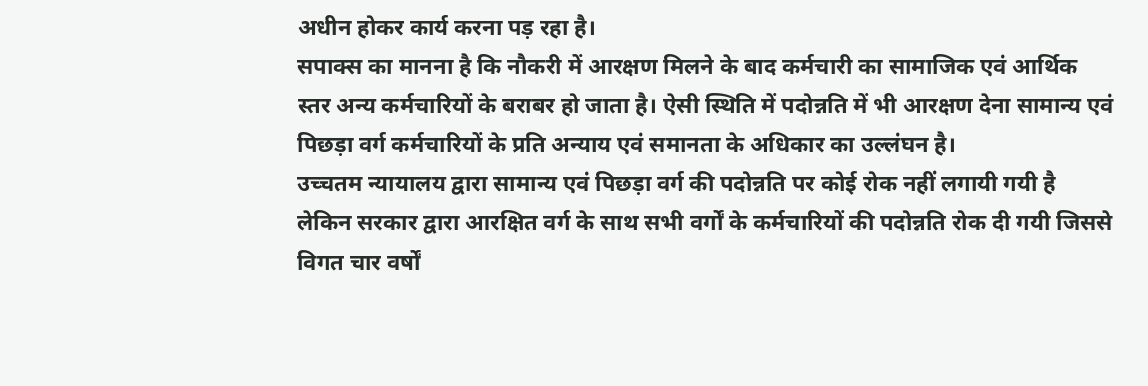अधीन होकर कार्य करना पड़ रहा है।
सपाक्स का मानना है कि नौकरी में आरक्षण मिलने के बाद कर्मचारी का सामाजिक एवं आर्थिक स्तर अन्य कर्मचारियों के बराबर हो जाता है। ऐसी स्थिति में पदोन्नति में भी आरक्षण देना सामान्य एवं पिछड़ा वर्ग कर्मचारियों के प्रति अन्याय एवं समानता के अधिकार का उल्लंघन है।
उच्चतम न्यायालय द्वारा सामान्य एवं पिछड़ा वर्ग की पदोन्नति पर कोई रोक नहीं लगायी गयी है लेकिन सरकार द्वारा आरक्षित वर्ग के साथ सभी वर्गों के कर्मचारियों की पदोन्नति रोक दी गयी जिससे विगत चार वर्षों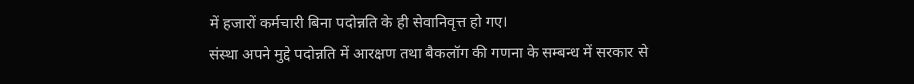में हजारों कर्मचारी बिना पदोन्नति के ही सेवानिवृत्त हो गए।
संस्था अपने मुद्दे पदोन्नति में आरक्षण तथा बैकलॉग की गणना के सम्बन्ध में सरकार से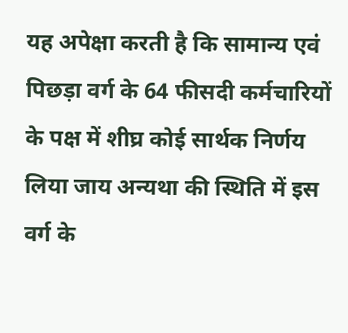यह अपेक्षा करती है कि सामान्य एवं पिछड़ा वर्ग के 64 फीसदी कर्मचारियों के पक्ष में शीघ्र कोई सार्थक निर्णय लिया जाय अन्यथा की स्थिति में इस वर्ग के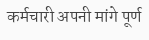कर्मचारी अपनी मांगे पूर्ण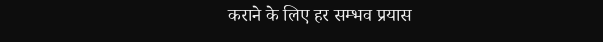कराने के लिए हर सम्भव प्रयास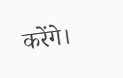करेंगे।